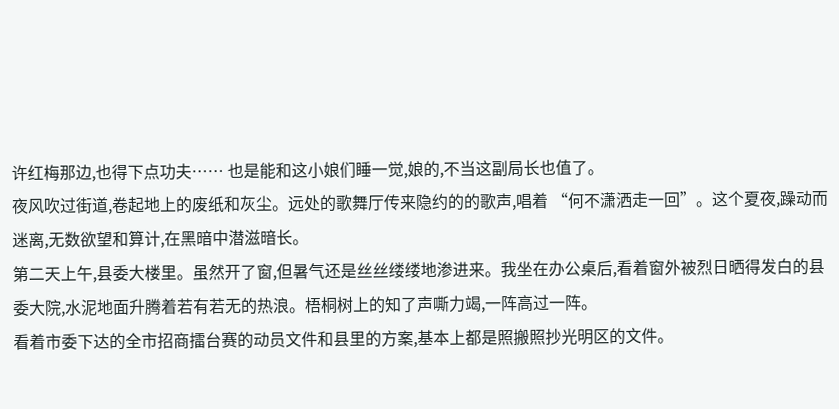许红梅那边,也得下点功夫…… 也是能和这小娘们睡一觉,娘的,不当这副局长也值了。
夜风吹过街道,卷起地上的废纸和灰尘。远处的歌舞厅传来隐约的的歌声,唱着 “何不潇洒走一回”。这个夏夜,躁动而迷离,无数欲望和算计,在黑暗中潜滋暗长。
第二天上午,县委大楼里。虽然开了窗,但暑气还是丝丝缕缕地渗进来。我坐在办公桌后,看着窗外被烈日晒得发白的县委大院,水泥地面升腾着若有若无的热浪。梧桐树上的知了声嘶力竭,一阵高过一阵。
看着市委下达的全市招商擂台赛的动员文件和县里的方案,基本上都是照搬照抄光明区的文件。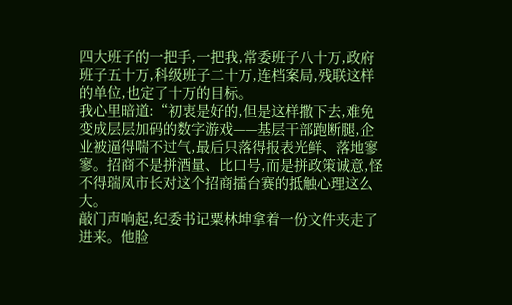四大班子的一把手,一把我,常委班子八十万,政府班子五十万,科级班子二十万,连档案局,残联这样的单位,也定了十万的目标。
我心里暗道:“初衷是好的,但是这样撒下去,难免变成层层加码的数字游戏——基层干部跑断腿,企业被逼得喘不过气,最后只落得报表光鲜、落地寥寥。招商不是拼酒量、比口号,而是拼政策诚意,怪不得瑞凤市长对这个招商擂台赛的抵触心理这么大。
敲门声响起,纪委书记粟林坤拿着一份文件夹走了进来。他脸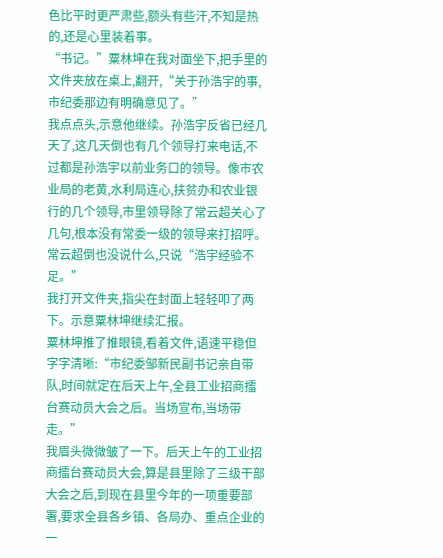色比平时更严肃些,额头有些汗,不知是热的,还是心里装着事。
“书记。”粟林坤在我对面坐下,把手里的文件夹放在桌上,翻开,“关于孙浩宇的事,市纪委那边有明确意见了。”
我点点头,示意他继续。孙浩宇反省已经几天了,这几天倒也有几个领导打来电话,不过都是孙浩宇以前业务口的领导。像市农业局的老黄,水利局连心,扶贫办和农业银行的几个领导,市里领导除了常云超关心了几句,根本没有常委一级的领导来打招呼。常云超倒也没说什么,只说“浩宇经验不足。”
我打开文件夹,指尖在封面上轻轻叩了两下。示意粟林坤继续汇报。
粟林坤推了推眼镜,看着文件,语速平稳但字字清晰:“市纪委邹新民副书记亲自带队,时间就定在后天上午,全县工业招商擂台赛动员大会之后。当场宣布,当场带走。”
我眉头微微皱了一下。后天上午的工业招商擂台赛动员大会,算是县里除了三级干部大会之后,到现在县里今年的一项重要部署,要求全县各乡镇、各局办、重点企业的一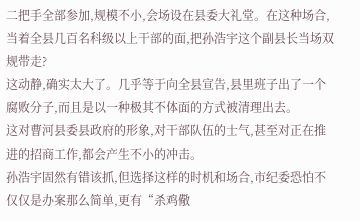二把手全部参加,规模不小,会场设在县委大礼堂。在这种场合,当着全县几百名科级以上干部的面,把孙浩宇这个副县长当场双规带走?
这动静,确实太大了。几乎等于向全县宣告,县里班子出了一个腐败分子,而且是以一种极其不体面的方式被清理出去。
这对曹河县委县政府的形象,对干部队伍的士气,甚至对正在推进的招商工作,都会产生不小的冲击。
孙浩宇固然有错该抓,但选择这样的时机和场合,市纪委恐怕不仅仅是办案那么简单,更有“杀鸡儆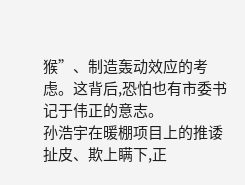猴”、制造轰动效应的考虑。这背后,恐怕也有市委书记于伟正的意志。
孙浩宇在暖棚项目上的推诿扯皮、欺上瞒下,正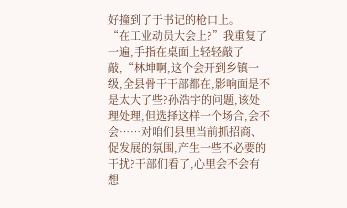好撞到了于书记的枪口上。
“在工业动员大会上?”我重复了一遍,手指在桌面上轻轻敲了敲,“林坤啊,这个会开到乡镇一级,全县骨干干部都在,影响面是不是太大了些?孙浩宇的问题,该处理处理,但选择这样一个场合,会不会……对咱们县里当前抓招商、促发展的氛围,产生一些不必要的干扰?干部们看了,心里会不会有想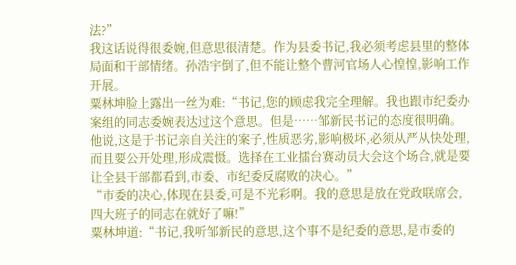法?”
我这话说得很委婉,但意思很清楚。作为县委书记,我必须考虑县里的整体局面和干部情绪。孙浩宇倒了,但不能让整个曹河官场人心惶惶,影响工作开展。
粟林坤脸上露出一丝为难:“书记,您的顾虑我完全理解。我也跟市纪委办案组的同志委婉表达过这个意思。但是……邹新民书记的态度很明确。他说,这是于书记亲自关注的案子,性质恶劣,影响极坏,必须从严从快处理,而且要公开处理,形成震慑。选择在工业擂台赛动员大会这个场合,就是要让全县干部都看到,市委、市纪委反腐败的决心。”
“市委的决心,体现在县委,可是不光彩啊。我的意思是放在党政联席会,四大班子的同志在就好了嘛!”
粟林坤道:“书记,我听邹新民的意思,这个事不是纪委的意思,是市委的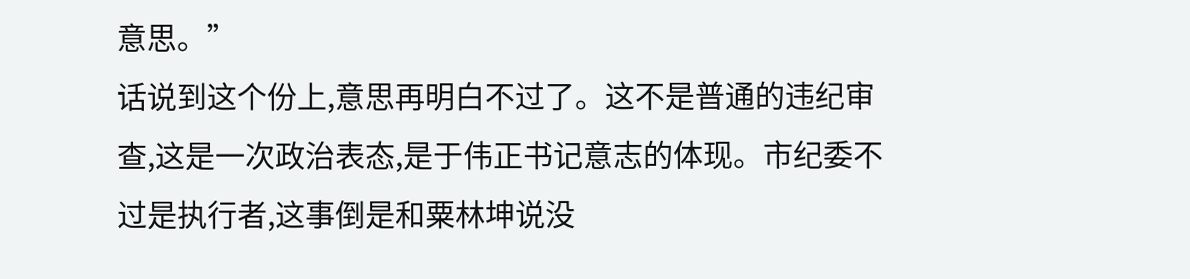意思。”
话说到这个份上,意思再明白不过了。这不是普通的违纪审查,这是一次政治表态,是于伟正书记意志的体现。市纪委不过是执行者,这事倒是和粟林坤说没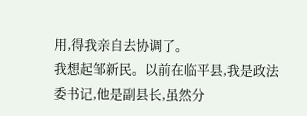用,得我亲自去协调了。
我想起邹新民。以前在临平县,我是政法委书记,他是副县长,虽然分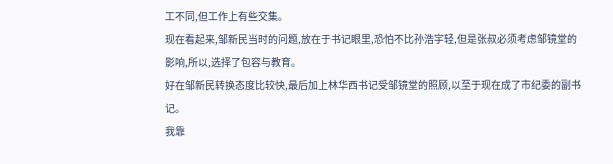工不同,但工作上有些交集。
现在看起来,邹新民当时的问题,放在于书记眼里,恐怕不比孙浩宇轻,但是张叔必须考虑邹镜堂的影响,所以,选择了包容与教育。
好在邹新民转换态度比较快,最后加上林华西书记受邹镜堂的照顾,以至于现在成了市纪委的副书记。
我靠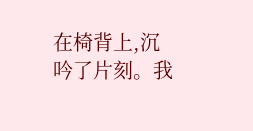在椅背上,沉吟了片刻。我